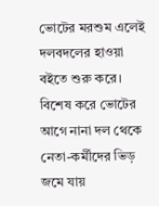ভোটের মরশুম এলেই দলবদলের হাওয়া বইতে শুরু করে। বিশেষ করে ভোটের আগে নানা দল থেকে নেতা-কর্মীদের ভিড় জমে যায়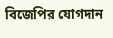বিজেপির যোগদান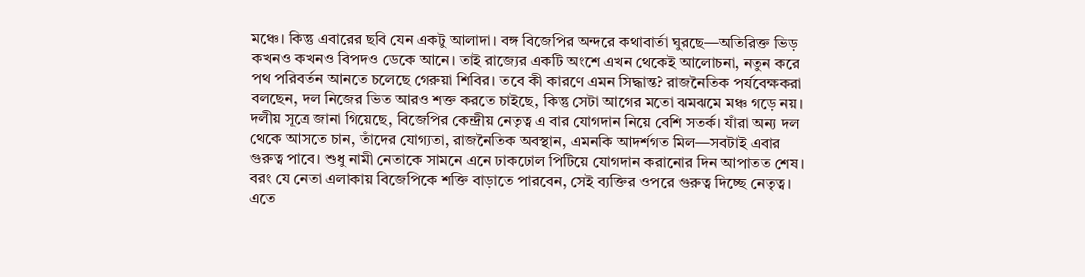মঞ্চে। কিন্তু এবারের ছবি যেন একটু আলাদা। বঙ্গ বিজেপির অন্দরে কথাবার্তা ঘুরছে—অতিরিক্ত ভিড় কখনও কখনও বিপদও ডেকে আনে। তাই রাজ্যের একটি অংশে এখন থেকেই আলোচনা, নতুন করে পথ পরিবর্তন আনতে চলেছে গেরুয়া শিবির। তবে কী কারণে এমন সিদ্ধান্ত? রাজনৈতিক পর্যবেক্ষকরা বলছেন, দল নিজের ভিত আরও শক্ত করতে চাইছে, কিন্তু সেটা আগের মতো ঝমঝমে মঞ্চ গড়ে নয়।
দলীয় সূত্রে জানা গিয়েছে, বিজেপির কেন্দ্রীয় নেতৃত্ব এ বার যোগদান নিয়ে বেশি সতর্ক। যাঁরা অন্য দল থেকে আসতে চান, তাঁদের যোগ্যতা, রাজনৈতিক অবস্থান, এমনকি আদর্শগত মিল—সবটাই এবার গুরুত্ব পাবে। শুধু নামী নেতাকে সামনে এনে ঢাকঢোল পিটিয়ে যোগদান করানোর দিন আপাতত শেষ। বরং যে নেতা এলাকায় বিজেপিকে শক্তি বাড়াতে পারবেন, সেই ব্যক্তির ওপরে গুরুত্ব দিচ্ছে নেতৃত্ব। এতে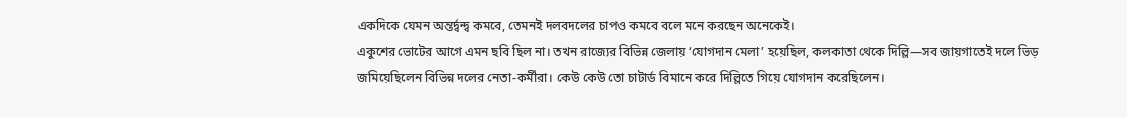একদিকে যেমন অন্তর্দ্বন্দ্ব কমবে, তেমনই দলবদলের চাপও কমবে বলে মনে করছেন অনেকেই।
একুশের ভোটের আগে এমন ছবি ছিল না। তখন রাজ্যের বিভিন্ন জেলায় ‘যোগদান মেলা’ হয়েছিল, কলকাতা থেকে দিল্লি—সব জায়গাতেই দলে ভিড় জমিয়েছিলেন বিভিন্ন দলের নেতা-কর্মীরা। কেউ কেউ তো চাটার্ড বিমানে করে দিল্লিতে গিয়ে যোগদান করেছিলেন।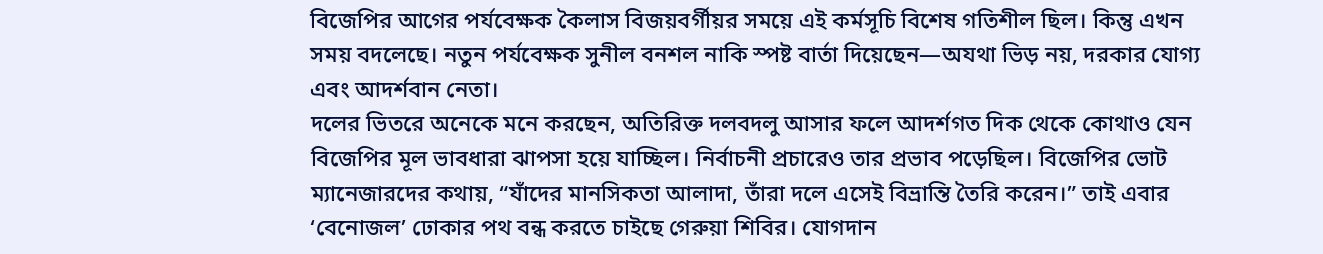বিজেপির আগের পর্যবেক্ষক কৈলাস বিজয়বর্গীয়র সময়ে এই কর্মসূচি বিশেষ গতিশীল ছিল। কিন্তু এখন সময় বদলেছে। নতুন পর্যবেক্ষক সুনীল বনশল নাকি স্পষ্ট বার্তা দিয়েছেন—অযথা ভিড় নয়, দরকার যোগ্য এবং আদর্শবান নেতা।
দলের ভিতরে অনেকে মনে করছেন, অতিরিক্ত দলবদলু আসার ফলে আদর্শগত দিক থেকে কোথাও যেন বিজেপির মূল ভাবধারা ঝাপসা হয়ে যাচ্ছিল। নির্বাচনী প্রচারেও তার প্রভাব পড়েছিল। বিজেপির ভোট ম্যানেজারদের কথায়, “যাঁদের মানসিকতা আলাদা, তাঁরা দলে এসেই বিভ্রান্তি তৈরি করেন।” তাই এবার ‘বেনোজল’ ঢোকার পথ বন্ধ করতে চাইছে গেরুয়া শিবির। যোগদান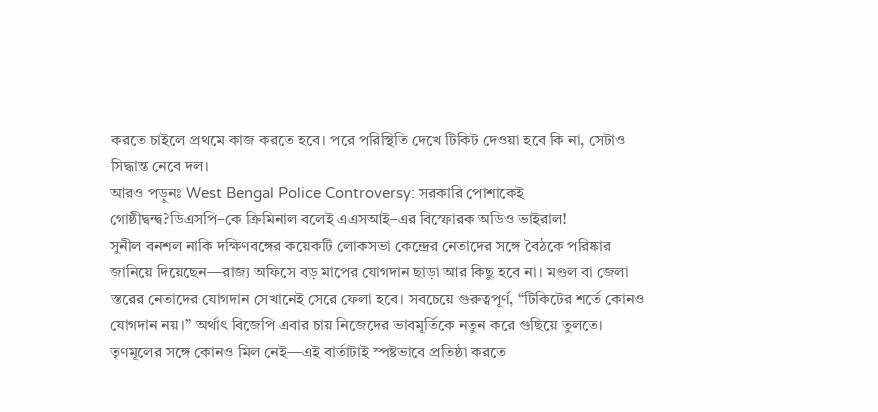করতে চাইলে প্রথমে কাজ করতে হবে। পরে পরিস্থিতি দেখে টিকিট দেওয়া হবে কি না, সেটাও সিদ্ধান্ত নেবে দল।
আরও পড়ুনঃ West Bengal Police Controversy: সরকারি পোশাকেই গোষ্ঠীদ্বন্দ্ব?ডিএসপি–কে ক্রিমিনাল বলেই এএসআই–এর বিস্ফোরক অডিও ভাইরাল!
সুনীল বনশল নাকি দক্ষিণবঙ্গের কয়েকটি লোকসভা কেন্দ্রের নেতাদের সঙ্গে বৈঠকে পরিষ্কার জানিয়ে দিয়েছেন—রাজ্য অফিসে বড় মাপের যোগদান ছাড়া আর কিছু হবে না। মণ্ডল বা জেলা স্তরের নেতাদের যোগদান সেখানেই সেরে ফেলা হবে। সবচেয়ে গুরুত্বপূর্ণ, “টিকিটের শর্তে কোনও যোগদান নয়।” অর্থাৎ বিজেপি এবার চায় নিজেদের ভাবমূর্তিকে নতুন করে গুছিয়ে তুলতে। তৃণমূলের সঙ্গে কোনও মিল নেই—এই বার্তাটাই স্পষ্টভাবে প্রতিষ্ঠা করতে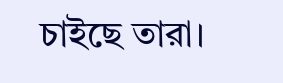চাইছে তারা।